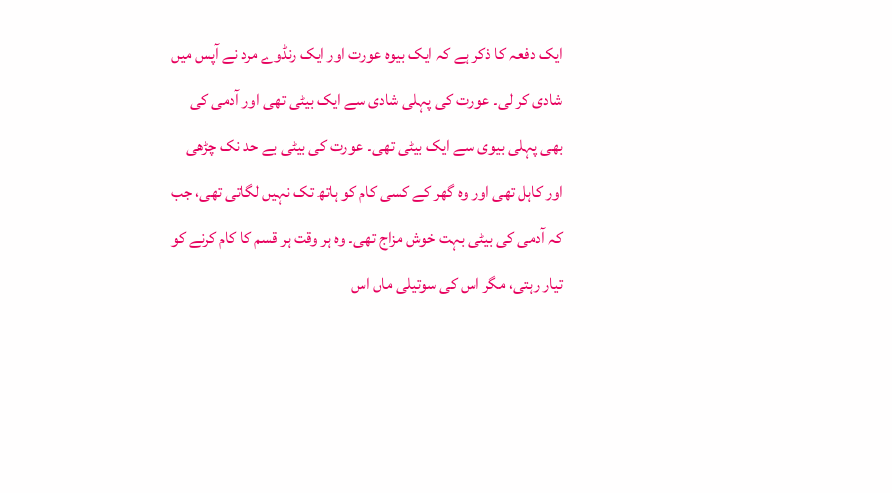ایک دفعہ کا ذکر ہے کہ ایک بیوہ عورت اور ایک رنڈوے مرد نے آپس میں شادی کر لی۔ عورت کی پہلی شادی سے ایک بیٹی تھی اور آدمی کی بھی پہلی بیوی سے ایک بیٹی تھی۔ عورت کی بیٹی بے حد نک چڑھی اور کاہل تھی اور وہ گھر کے کسی کام کو ہاتھ تک نہیں لگاتی تھی، جب کہ آدمی کی بیٹی بہت خوش مزاج تھی۔ وہ ہر وقت ہر قسم کا کام کرنے کو تیار رہتی، مگر اس کی سوتیلی ماں اس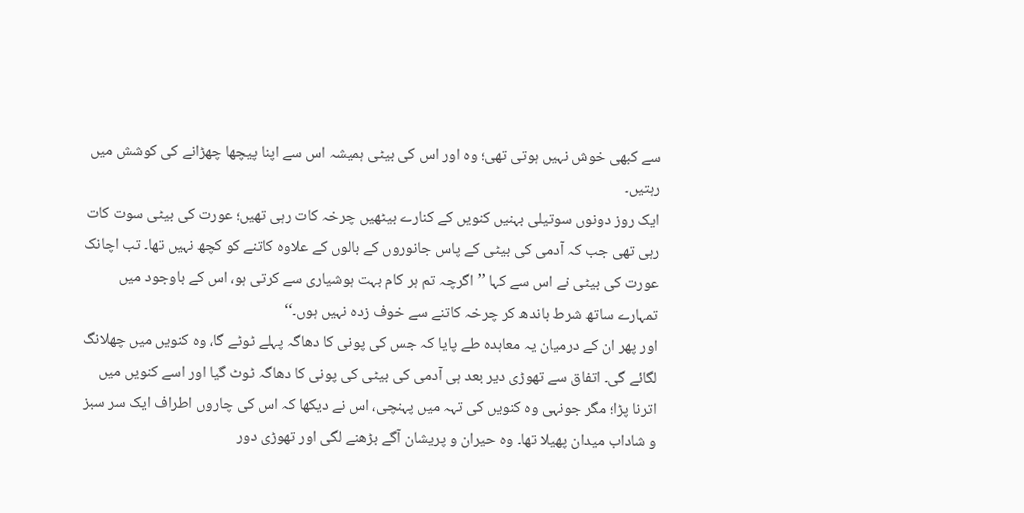سے کبھی خوش نہیں ہوتی تھی؛ وہ اور اس کی بیٹی ہمیشہ اس سے اپنا پیچھا چھڑانے کی کوشش میں رہتیں۔
ایک روز دونوں سوتیلی بہنیں کنویں کے کنارے بیٹھیں چرخہ کات رہی تھیں؛ عورت کی بیٹی سوت کات رہی تھی جب کہ آدمی کی بیٹی کے پاس جانوروں کے بالوں کے علاوہ کاتنے کو کچھ نہیں تھا۔ تب اچانک عورت کی بیٹی نے اس سے کہا ’’اگرچہ تم ہر کام بہت ہوشیاری سے کرتی ہو، اس کے باوجود میں تمہارے ساتھ شرط باندھ کر چرخہ کاتنے سے خوف زدہ نہیں ہوں۔‘‘
اور پھر ان کے درمیان یہ معاہدہ طے پایا کہ جس کی پونی کا دھاگہ پہلے ٹوٹے گا، وہ کنویں میں چھلانگ لگائے گی۔ اتفاق سے تھوڑی دیر بعد ہی آدمی کی بیٹی کی پونی کا دھاگہ ٹوٹ گیا اور اسے کنویں میں اترنا پڑا؛ مگر جونہی وہ کنویں کی تہہ میں پہنچی، اس نے دیکھا کہ اس کی چاروں اطراف ایک سر سبز و شاداب میدان پھیلا تھا۔ وہ حیران و پریشان آگے بڑھنے لگی اور تھوڑی دور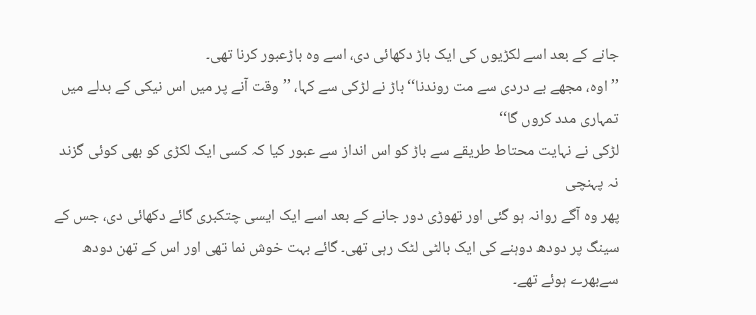جانے کے بعد اسے لکڑیوں کی ایک باڑ دکھائی دی، اسے وہ باڑعبور کرنا تھی۔
’’اوہ، مجھے بے دردی سے مت روندنا‘‘ باڑ نے لڑکی سے کہا، ’’وقت آنے پر میں اس نیکی کے بدلے میں تمہاری مدد کروں گا‘‘
لڑکی نے نہایت محتاط طریقے سے باڑ کو اس انداز سے عبور کیا کہ کسی ایک لکڑی کو بھی کوئی گزند نہ پہنچی
پھر وہ آگے روانہ ہو گئی اور تھوڑی دور جانے کے بعد اسے ایک ایسی چتکبری گائے دکھائی دی، جس کے سینگ پر دودھ دوہنے کی ایک بالٹی لٹک رہی تھی۔ گائے بہت خوش نما تھی اور اس کے تھن دودھ سےبھرے ہوئے تھے۔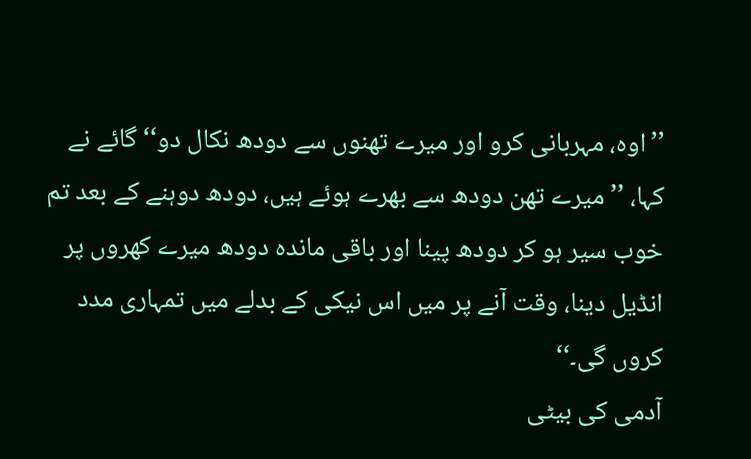’’اوہ، مہربانی کرو اور میرے تھنوں سے دودھ نکال دو‘‘ گائے نے کہا، ’’میرے تھن دودھ سے بھرے ہوئے ہیں، دودھ دوہنے کے بعد تم خوب سیر ہو کر دودھ پینا اور باقی ماندہ دودھ میرے کھروں پر انڈیل دینا، وقت آنے پر میں اس نیکی کے بدلے میں تمہاری مدد کروں گی۔‘‘
آدمی کی بیٹی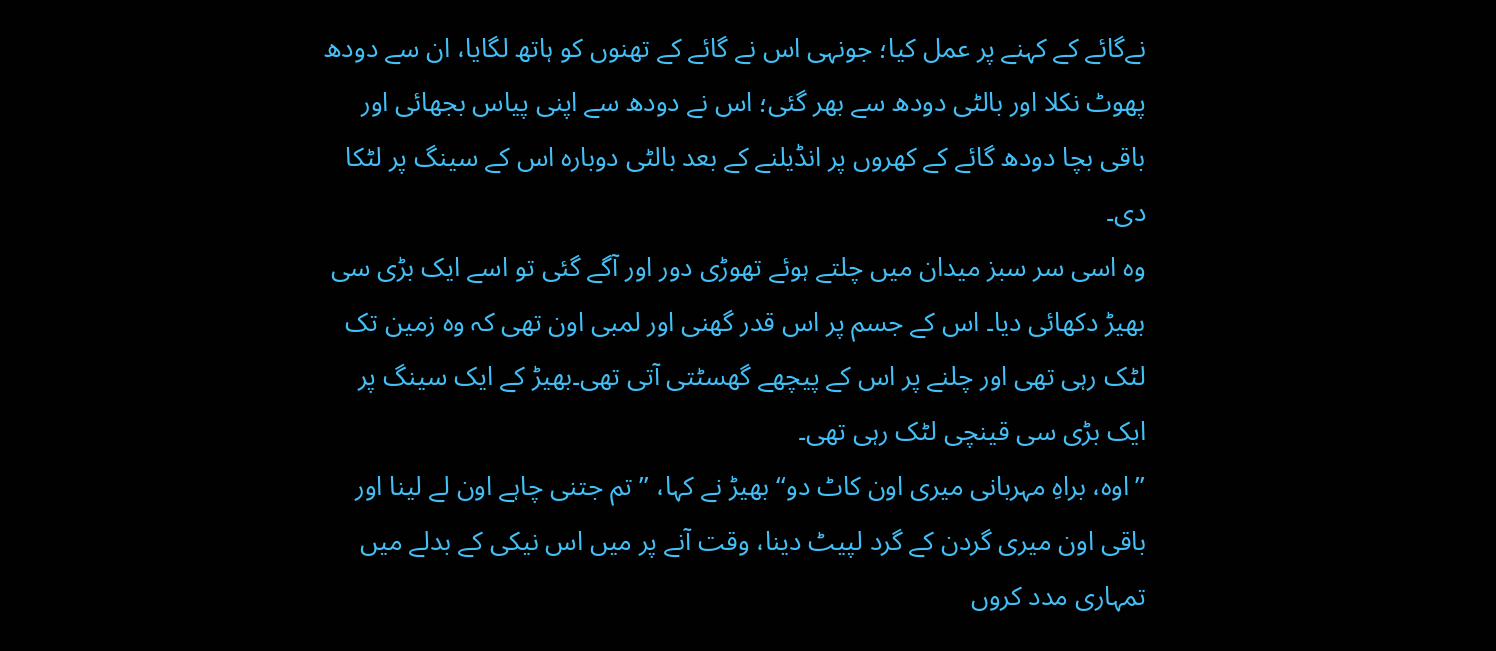نےگائے کے کہنے پر عمل کیا؛ جونہی اس نے گائے کے تھنوں کو ہاتھ لگایا، ان سے دودھ پھوٹ نکلا اور بالٹی دودھ سے بھر گئی؛ اس نے دودھ سے اپنی پیاس بجھائی اور باقی بچا دودھ گائے کے کھروں پر انڈیلنے کے بعد بالٹی دوبارہ اس کے سینگ پر لٹکا دی۔
وہ اسی سر سبز میدان میں چلتے ہوئے تھوڑی دور اور آگے گئی تو اسے ایک بڑی سی بھیڑ دکھائی دیا۔ اس کے جسم پر اس قدر گھنی اور لمبی اون تھی کہ وہ زمین تک لٹک رہی تھی اور چلنے پر اس کے پیچھے گھسٹتی آتی تھی۔بھیڑ کے ایک سینگ پر ایک بڑی سی قینچی لٹک رہی تھی۔
’’اوہ، براہِ مہربانی میری اون کاٹ دو‘‘ بھیڑ نے کہا، ’’تم جتنی چاہے اون لے لینا اور باقی اون میری گردن کے گرد لپیٹ دینا، وقت آنے پر میں اس نیکی کے بدلے میں تمہاری مدد کروں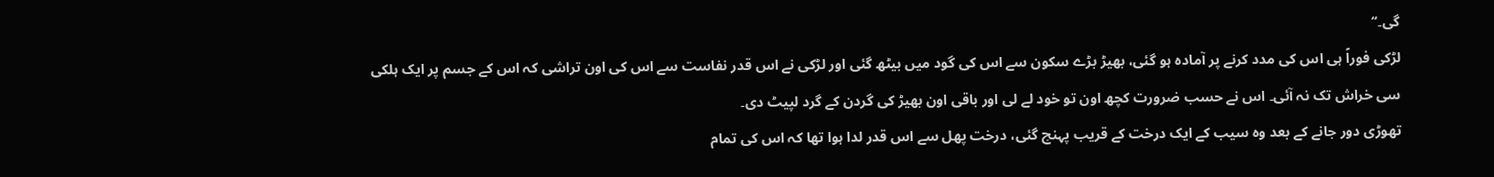گی۔‘‘
لڑکی فوراً ہی اس کی مدد کرنے پر آمادہ ہو گئی، بھیڑ بڑے سکون سے اس کی گود میں بیٹھ گئی اور لڑکی نے اس قدر نفاست سے اس کی اون تراشی کہ اس کے جسم پر ایک ہلکی سی خراش تک نہ آئی۔ اس نے حسب ضرورت کچھ اون تو خود لے لی اور باقی اون بھیڑ کی گردن کے گرد لپیٹ دی۔
تھوڑی دور جانے کے بعد وہ سیب کے ایک درخت کے قریب پہنچ گئی، درخت پھل سے اس قدر لدا ہوا تھا کہ اس کی تمام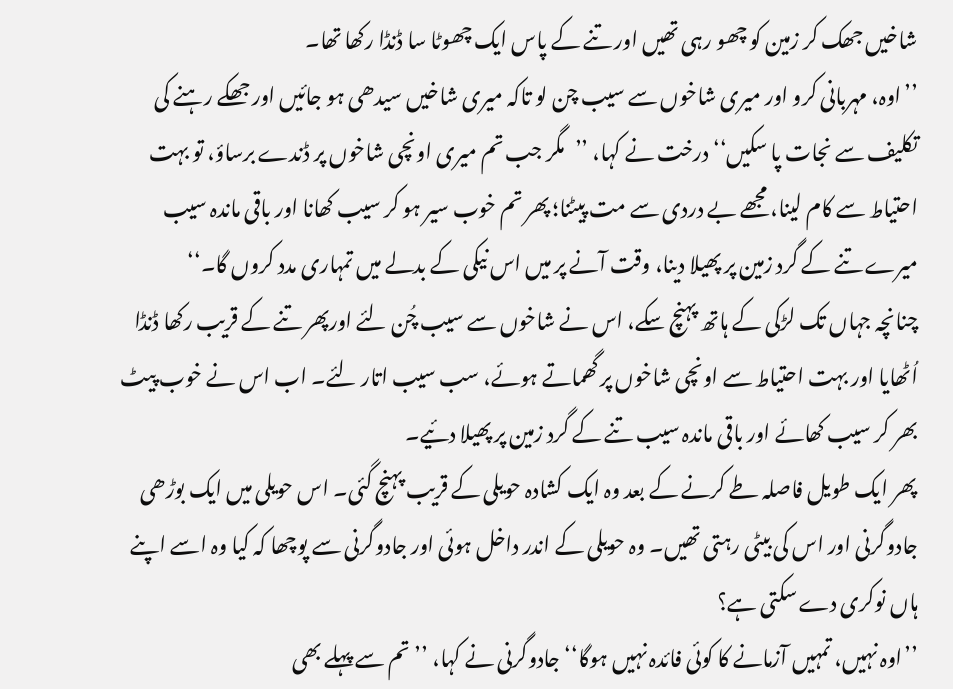شاخیں جھک کر زمین کو چھو رہی تھیں اور تنے کے پاس ایک چھوٹا سا ڈنڈا رکھا تھا۔
’’اوہ، مہربانی کرو اور میری شاخوں سے سیب چن لو تاکہ میری شاخیں سیدھی ہو جائیں اور جھکے رہنے کی تکلیف سے نجات پا سکیں‘‘ درخت نے کہا، ’’مگر جب تم میری اونچی شاخوں پر ڈندے برساؤ، تو بہت احتیاط سے کام لینا، مجھے بے دردی سے مت پیٹنا؛ پھر تم خوب سیر ہو کر سیب کھانا اور باقی ماندہ سیب میرے تنے کے گرد زمین پر پھیلا دینا، وقت آنے پر میں اس نیکی کے بدلے میں تمہاری مدد کروں گا۔‘‘
چنانچہ جہاں تک لڑکی کے ہاتھ پہنچ سکے، اس نے شاخوں سے سیب چُن لئے اورپھر تنے کے قریب رکھا ڈنڈا اُٹھایا اور بہت احتیاط سے اونچی شاخوں پر گھماتے ہوئے، سب سیب اتار لئے۔ اب اس نے خوب پیٹ بھر کر سیب کھائے اور باقی ماندہ سیب تنے کے گرد زمین پر پھیلا دئیے۔
پھر ایک طویل فاصلہ طے کرنے کے بعد وہ ایک کشادہ حویلی کے قریب پہنچ گئی۔ اس حویلی میں ایک بوڑھی جادوگرنی اور اس کی بیٹی رہتی تھیں۔ وہ حویلی کے اندر داخل ہوئی اور جادوگرنی سے پوچھا کہ کیا وہ اسے اپنے ہاں نوکری دے سکتی ہے؟
’’اوہ نہیں، تمہیں آزمانے کا کوئی فائدہ نہیں ہوگا‘‘ جادوگرنی نے کہا، ’’تم سے پہلے بھی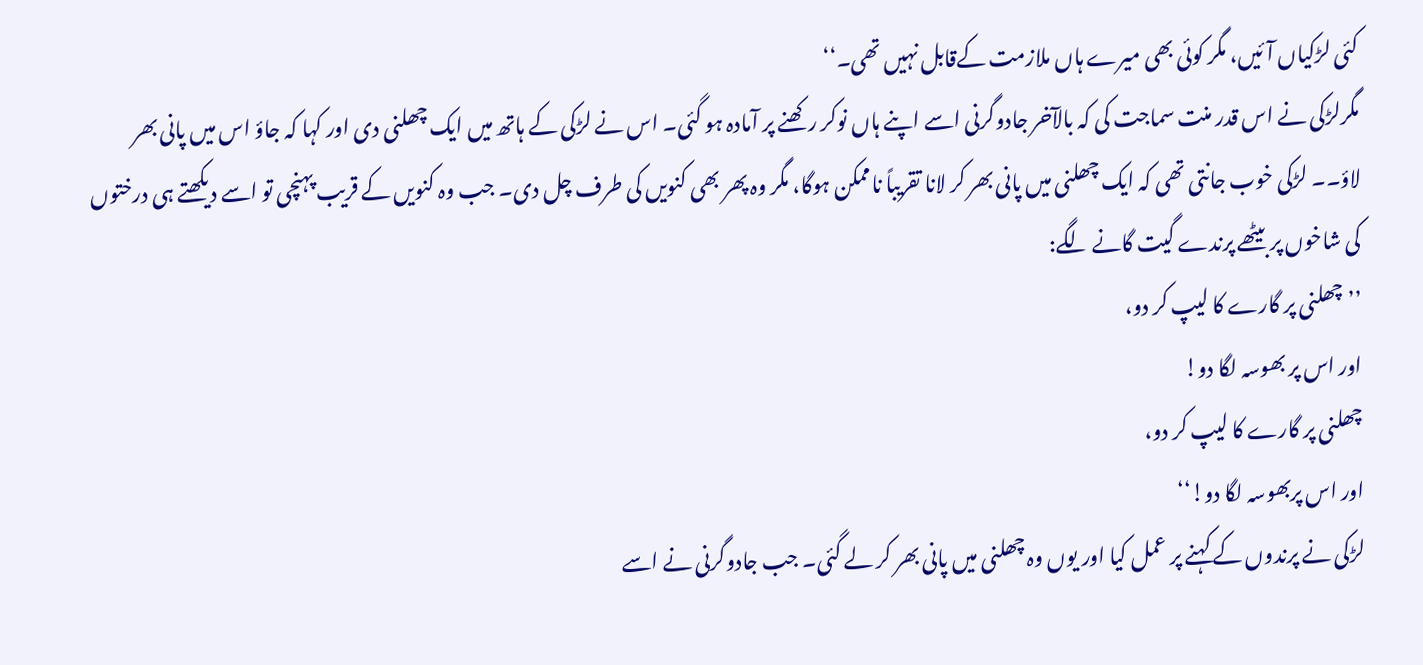کئی لڑکیاں آئیں، مگر کوئی بھی میرے ہاں ملازمت کےقابل نہیں تھی۔‘‘
مگرلڑکی نے اس قدر منت سماجت کی کہ بالآخر جادوگرنی اسے اپنے ہاں نوکر رکھنے پر آمادہ ہو گئی۔ اس نے لڑکی کے ہاتھ میں ایک چھلنی دی اور کہا کہ جاؤ اس میں پانی بھر لاؤ۔۔ لڑکی خوب جانتی تھی کہ ایک چھلنی میں پانی بھر کر لانا تقریباً ناممکن ہوگا، مگر وہ پھر بھی کنویں کی طرف چل دی۔ جب وہ کنویں کے قریب پہنچی تو اسے دیکھتے ہی درختوں کی شاخوں پر بیٹھے پرندے گیت گانے لگے:
’’چھلنی پر گارے کا لیپ کر دو،
اور اس پر بھوسہ لگا دو!
چھلنی پر گارے کا لیپ کر دو،
اور اس پربھوسہ لگا دو!‘‘
لڑکی نے پرندوں کے کہنے پر عمل کیا اور یوں وہ چھلنی میں پانی بھر کر لے گئی۔ جب جادوگرنی نے اسے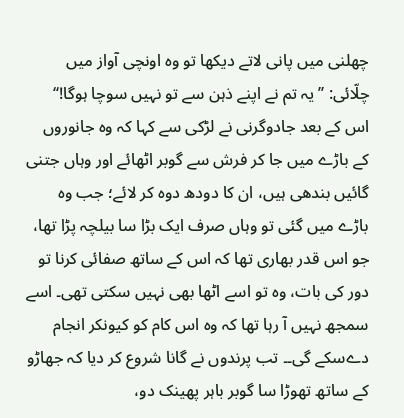چھلنی میں پانی لاتے دیکھا تو وہ اونچی آواز میں چلّائی: ’’یہ تم نے اپنے ذہن سے تو نہیں سوچا ہوگا!‘‘
اس کے بعد جادوگرنی نے لڑکی سے کہا کہ وہ جانوروں کے باڑے میں جا کر فرش سے گوبر اٹھائے اور وہاں جتنی گائیں بندھی ہیں، ان کا دودھ دوہ کر لائے؛ جب وہ باڑے میں گئی تو وہاں صرف ایک بڑا سا بیلچہ پڑا تھا، جو اس قدر بھاری تھا کہ اس کے ساتھ صفائی کرنا تو دور کی بات، وہ تو اسے اٹھا بھی نہیں سکتی تھی۔ اسے سمجھ نہیں آ رہا تھا کہ وہ اس کام کو کیونکر انجام دےسکے گی۔۔ تب پرندوں نے گانا شروع کر دیا کہ جھاڑو کے ساتھ تھوڑا سا گوبر باہر پھینک دو،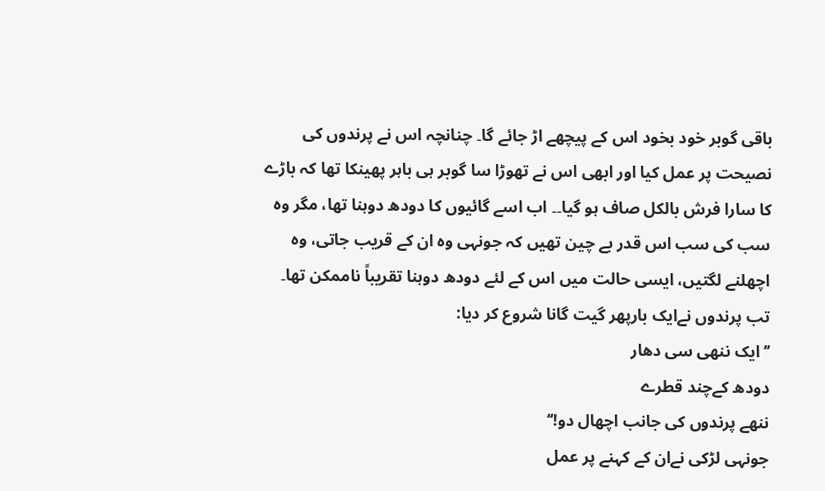باقی گوبر خود بخود اس کے پیچھے اڑ جائے گا۔ چنانچہ اس نے پرندوں کی نصیحت پر عمل کیا اور ابھی اس نے تھوڑا سا گوبر ہی باہر پھینکا تھا کہ باڑے کا سارا فرش بالکل صاف ہو گیا۔۔ اب اسے گائیوں کا دودھ دوہنا تھا، مگر وہ سب کی سب اس قدر بے چین تھیں کہ جونہی وہ ان کے قریب جاتی، وہ اچھلنے لگتیں، ایسی حالت میں اس کے لئے دودھ دوہنا تقریباً ناممکن تھا۔ تب پرندوں نےایک بارپھر گیت گانا شروع کر دیا:
’’ایک ننھی سی دھار
دودھ کےچند قطرے
ننھے پرندوں کی جانب اچھال دو!‘‘
جونہی لڑکی نےان کے کہنے پر عمل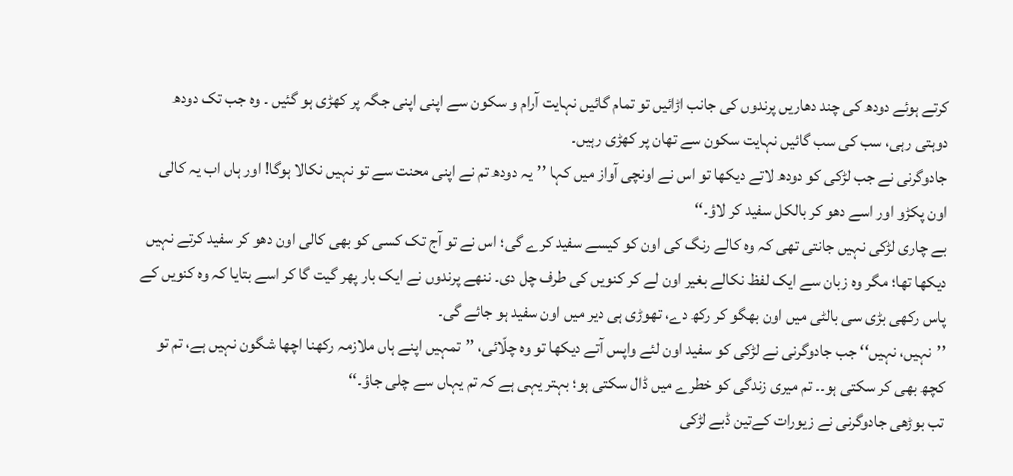کرتے ہوئے دودھ کی چند دھاریں پرندوں کی جانب اڑائیں تو تمام گائیں نہایت آرام و سکون سے اپنی اپنی جگہ پر کھڑی ہو گئیں ۔ وہ جب تک دودھ دوہتی رہی، سب کی سب گائیں نہایت سکون سے تھان پر کھڑی رہیں۔
جادوگرنی نے جب لڑکی کو دودھ لاتے دیکھا تو اس نے اونچی آواز میں کہا ’’یہ دودھ تم نے اپنی محنت سے تو نہیں نکالا ہوگا! اور ہاں اب یہ کالی اون پکڑو اور اسے دھو کر بالکل سفید کر لاؤ۔‘‘
بے چاری لڑکی نہیں جانتی تھی کہ وہ کالے رنگ کی اون کو کیسے سفید کرے گی؛ اس نے تو آج تک کسی کو بھی کالی اون دھو کر سفید کرتے نہیں دیکھا تھا؛ مگر وہ زبان سے ایک لفظ نکالے بغیر اون لے کر کنویں کی طرف چل دی۔ ننھے پرندوں نے ایک بار پھر گیت گا کر اسے بتایا کہ وہ کنویں کے پاس رکھی بڑی سی بالٹی میں اون بھگو کر رکھ دے، تھوڑی ہی دیر میں اون سفید ہو جائے گی۔
’’نہیں، نہیں‘‘ جب جادوگرنی نے لڑکی کو سفید اون لئے واپس آتے دیکھا تو وہ چلّائی، ’’تمہیں اپنے ہاں ملازمہ رکھنا اچھا شگون نہیں ہے، تم تو کچھ بھی کر سکتی ہو۔۔ تم میری زندگی کو خطرے میں ڈال سکتی ہو؛ بہتر یہی ہے کہ تم یہاں سے چلی جاؤ۔‘‘
تب بوڑھی جادوگرنی نے زیورات کےتین ڈبے لڑکی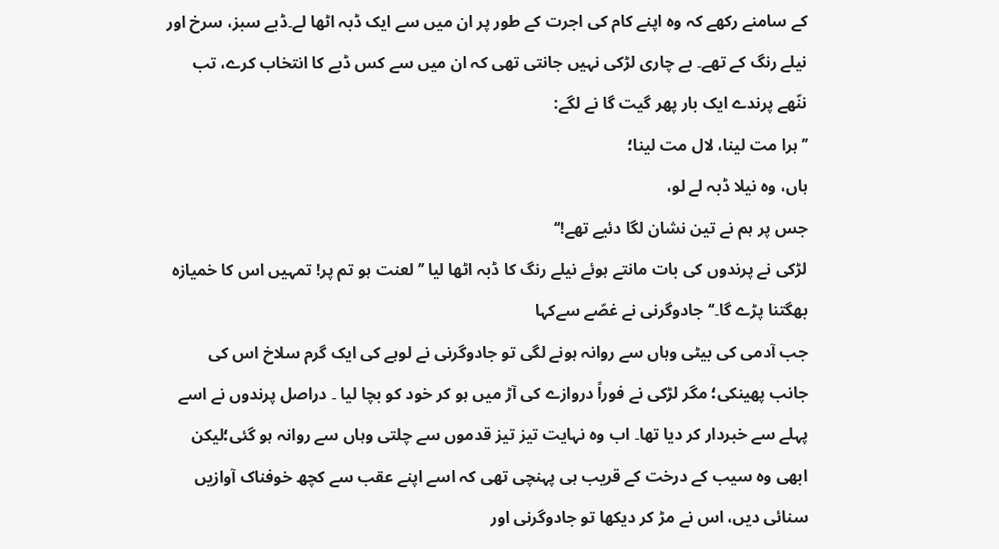کے سامنے رکھے کہ وہ اپنے کام کی اجرت کے طور پر ان میں سے ایک ڈبہ اٹھا لے۔ڈبے سبز، سرخ اور نیلے رنگ کے تھے۔ بے چاری لڑکی نہیں جانتی تھی کہ ان میں سے کس ڈبے کا انتخاب کرے، تب ننّھے پرندے ایک بار پھر گیت گا نے لگے:
’’ہرا مت لینا، لال مت لینا؛
ہاں، وہ نیلا ڈبہ لے لو،
جس پر ہم نے تین نشان لگا دئیے تھے!‘‘
لڑکی نے پرندوں کی بات مانتے ہوئے نیلے رنگ کا ڈبہ اٹھا لیا ’’لعنت ہو تم پر! تمہیں اس کا خمیازہ بھگتنا پڑے گا۔‘‘ جادوگرنی نے غصّے سےکہا
جب آدمی کی بیٹی وہاں سے روانہ ہونے لگی تو جادوگرنی نے لوہے کی ایک گرم سلاخ اس کی جانب پھینکی؛ مگر لڑکی نے فوراً دروازے کی آڑ میں ہو کر خود کو بچا لیا ۔ دراصل پرندوں نے اسے پہلے سے خبردار کر دیا تھا۔ اب وہ نہایت تیز تیز قدموں سے چلتی وہاں سے روانہ ہو گئی؛لیکن ابھی وہ سیب کے درخت کے قریب ہی پہنچی تھی کہ اسے اپنے عقب سے کچھ خوفناک آوازیں سنائی دیں، اس نے مڑ کر دیکھا تو جادوگرنی اور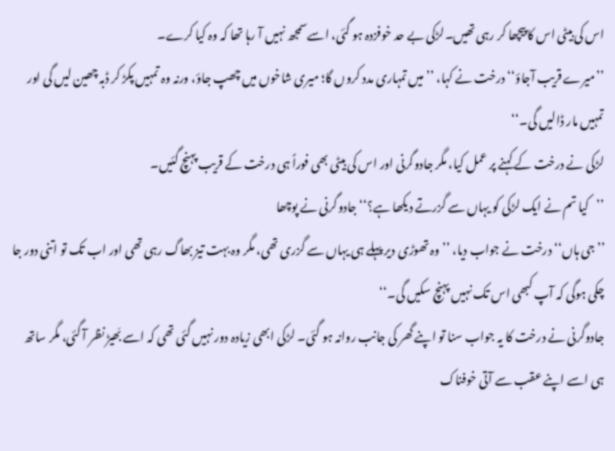اس کی بیٹی اس کا پیچھا کر رہی تھیں۔لڑکی بے حد خوفزدہ ہو گئی، اسےسمجھ نہیں آ رہا تھا کہ وہ کیا کرے۔
’’میرے قریب آجاؤ‘‘ درخت نے کہا، ’’میں تمہاری مدد کروں گا؛ میری شاخوں میں چھپ جاؤ، ورنہ وہ تمہیں پکڑ کر ڈبہ چھین لیں گی اور تمہیں مار ڈالیں گی۔‘‘
لڑکی نے درخت کے کہنے پر عمل کیا، مگر جادوگرنی اور اس کی بیٹی بھی فوراً ہی درخت کے قریب پہنچ گئیں۔
’’کیا تم نے ایک لڑکی کو یہاں سے گزرتے دیکھا ہے؟‘‘ جادوگرنی نے پوچھا
’’جی ہاں‘‘ درخت نے جواب دیا، ’’وہ تھوڑی دیر پہلے ہی یہاں سے گزری تھی، مگر وہ بہت تیز بھاگ رہی تھی اور اب تک تو اتنی دور جا چکی ہوگی کہ آپ کبھی اس تک نہیں پہنچ سکیں گی۔‘‘
جادوگرنی نے درخت کا یہ جواب سنا تو اپنے گھر کی جانب روانہ ہو گئی۔ لڑکی ابھی زیادہ دور نہیں گئی تھی کہ اسے بَھیڑ نظر آ گئی، مگر ساتھ ہی اسے اپنے عقب سے آتی خوفناک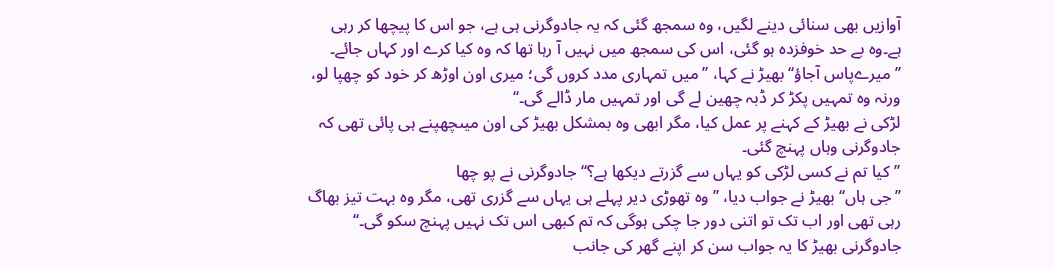آوازیں بھی سنائی دینے لگیں، وہ سمجھ گئی کہ یہ جادوگرنی ہی ہے، جو اس کا پیچھا کر رہی ہے۔وہ بے حد خوفزدہ ہو گئی، اس کی سمجھ میں نہیں آ رہا تھا کہ وہ کیا کرے اور کہاں جائے۔
’’میرےپاس آجاؤ‘‘ بھیڑ نے کہا، ’’میں تمہاری مدد کروں گی؛ میری اون اوڑھ کر خود کو چھپا لو، ورنہ وہ تمہیں پکڑ کر ڈبہ چھین لے گی اور تمہیں مار ڈالے گی۔‘‘
لڑکی نے بھیڑ کے کہنے پر عمل کیا، مگر ابھی وہ بمشکل بھیڑ کی اون میںچھپنے ہی پائی تھی کہ جادوگرنی وہاں پہنچ گئی۔
’’کیا تم نے کسی لڑکی کو یہاں سے گزرتے دیکھا ہے؟‘‘ جادوگرنی نے پو چھا
’’جی ہاں‘‘ بھیڑ نے جواب دیا، ’’وہ تھوڑی دیر پہلے ہی یہاں سے گزری تھی، مگر وہ بہت تیز بھاگ رہی تھی اور اب تک تو اتنی دور جا چکی ہوگی کہ تم کبھی اس تک نہیں پہنچ سکو گی۔‘‘
جادوگرنی بھیڑ کا یہ جواب سن کر اپنے گھر کی جانب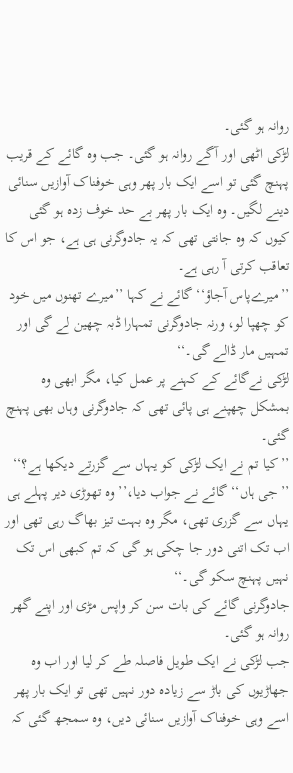روانہ ہو گئی۔
لڑکی اٹھی اور آگے روانہ ہو گئی۔ جب وہ گائے کے قریب پہنچ گئی تو اسے ایک بار پھر وہی خوفناک آوازیں سنائی دینے لگیں۔ وہ ایک بار پھر بے حد خوف زدہ ہو گئی کیوں کہ وہ جانتی تھی کہ یہ جادوگرنی ہی ہے، جو اس کا تعاقب کرتی آ رہی ہے۔
’’میرےپاس آجاؤ‘‘ گائے نے کہا ’’میرے تھنوں میں خود کو چھپا لو، ورنہ جادوگرنی تمہارا ڈبہ چھین لے گی اور تمہیں مار ڈالے گی۔‘‘
لڑکی نےگائے کے کہنے پر عمل کیا، مگر ابھی وہ بمشکل چھپنے ہی پائی تھی کہ جادوگرنی وہاں بھی پہنچ گئی۔
’’کیا تم نے ایک لڑکی کو یہاں سے گزرتے دیکھا ہے؟‘‘
’’جی ہاں‘‘ گائے نے جواب دیا،’’وہ تھوڑی دیر پہلے ہی یہاں سے گزری تھی، مگر وہ بہت تیز بھاگ رہی تھی اور اب تک اتنی دور جا چکی ہو گی کہ تم کبھی اس تک نہیں پہنچ سکو گی۔‘‘
جادوگرنی گائے کی بات سن کر واپس مڑی اور اپنے گھر روانہ ہو گئی۔
جب لڑکی نے ایک طویل فاصلہ طے کر لیا اور اب وہ جھاڑیوں کی باڑ سے زیادہ دور نہیں تھی تو ایک بار پھر اسے وہی خوفناک آوازیں سنائی دیں، وہ سمجھ گئی کہ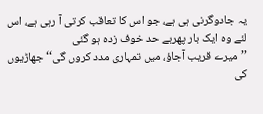یہ جادوگرنی ہی ہے، جو اس کا تعاقب کرتی آ رہی ہے، اس لئے وہ ایک بار پھربے حد خوف زدہ ہو گئی
’’میرے قریب آجاؤ، میں تمہاری مدد کروں گی‘‘ جھاڑیوں کی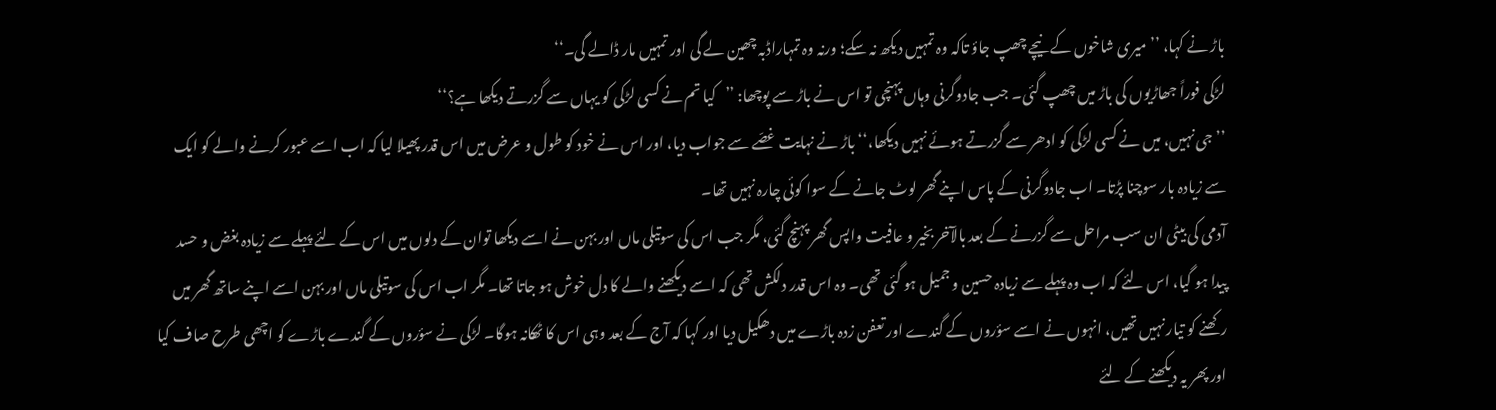باڑ نے کہا، ’’میری شاخوں کے نیچے چھپ جاؤ تاکہ وہ تمہیں دیکھ نہ سکے؛ ورنہ وہ تمہاراڈبہ چھین لے گی اور تمہیں مار ڈالے گی۔‘‘
لڑکی فوراً جھاڑیوں کی باڑ میں چھپ گئی۔ جب جادوگرنی وہاں پہنچی تو اس نے باڑ سے پوچھا: ’’کیا تم نے کسی لڑکی کو یہاں سے گزرتے دیکھا ہے؟‘‘
’’جی نہیں، میں نے کسی لڑکی کو ادھر سے گزرتے ہوئے نہیں دیکھا،‘‘ باڑ نے نہایت غصّے سے جواب دیا، اور اس نے خود کو طول و عرض میں اس قدر پھیلا لیا کہ اب اسے عبور کرنے والے کو ایک سے زیادہ بار سوچنا پڑتا۔ اب جادوگرنی کے پاس اپنے گھر لوٹ جانے کے سوا کوئی چارہ نہیں تھا۔
آدمی کی بیٹی ان سب مراحل سے گزرنے کے بعد بالآخر بخیر و عافیت واپس گھر پہنچ گئی، مگر جب اس کی سوتیلی ماں اور بہن نے اسے دیکھا توان کے دلوں میں اس کے لئے پہلے سے زیادہ بغض و حسد پیدا ہو گیا، اس لئے کہ اب وہ پہلے سے زیادہ حسین و جمیل ہو گئی تھی۔ وہ اس قدر دلکش تھی کہ اسے دیکھنے والے کا دل خوش ہو جاتا تھا۔ مگر اب اس کی سوتیلی ماں اور بہن اسے اپنے ساتھ گھر میں رکھنے کو تیار نہیں تھیں، انہوں نے اسے سؤروں کے گندے اور تعفن زدہ باڑے میں دھکیل دیا اور کہا کہ آج کے بعد وہی اس کا ٹھکانہ ہوگا۔ لڑکی نے سؤروں کے گندے باڑے کو اچھی طرح صاف کیا اور پھر یہ دیکھنے کے لئے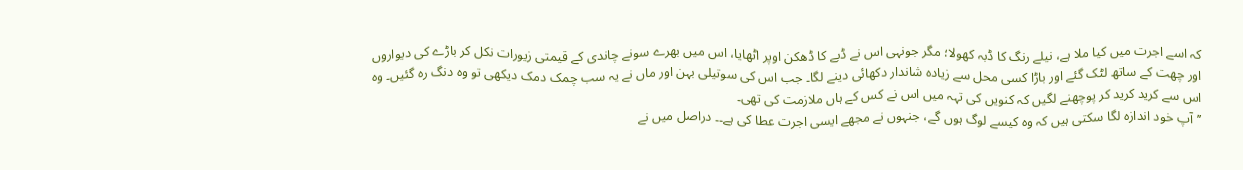کہ اسے اجرت میں کیا ملا ہے، نیلے رنگ کا ڈبہ کھولا؛ مگر جونہی اس نے ڈبے کا ڈھکن اوپر اٹھایا، اس میں بھرے سونے چاندی کے قیمتی زیورات نکل کر باڑے کی دیواروں اور چھت کے ساتھ لٹک گئے اور باڑا کسی محل سے زیادہ شاندار دکھائی دینے لگا۔ جب اس کی سوتیلی بہن اور ماں نے یہ سب چمک دمک دیکھی تو وہ دنگ رہ گئیں۔ وہ اس سے کرید کرید کر پوچھنے لگیں کہ کنویں کی تہہ میں اس نے کس کے ہاں ملازمت کی تھی۔
’’آپ خود اندازہ لگا سکتی ہیں کہ وہ کیسے لوگ ہوں گے، جنہوں نے مجھے ایسی اجرت عطا کی ہے۔۔ دراصل میں نے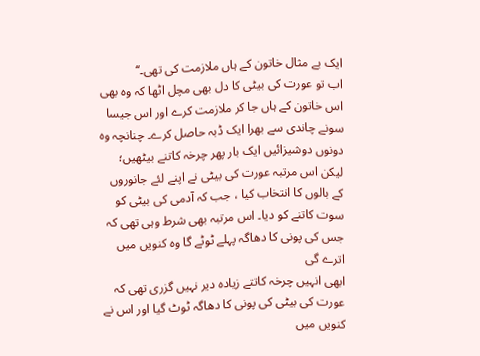ایک بے مثال خاتون کے ہاں ملازمت کی تھی۔‘‘
اب تو عورت کی بیٹی کا دل بھی مچل اٹھا کہ وہ بھی اس خاتون کے ہاں جا کر ملازمت کرے اور اس جیسا سونے چاندی سے بھرا ایک ڈبہ حاصل کرے۔ چنانچہ وہ دونوں دوشیزائیں ایک بار پھر چرخہ کاتنے بیٹھیں؛ لیکن اس مرتبہ عورت کی بیٹی نے اپنے لئے جانوروں کے بالوں کا انتخاب کیا ، جب کہ آدمی کی بیٹی کو سوت کاتنے کو دیا۔ اس مرتبہ بھی شرط وہی تھی کہ جس کی پونی کا دھاگہ پہلے ٹوٹے گا وہ کنویں میں اترے گی
ابھی انہیں چرخہ کاتتے زیادہ دیر نہیں گزری تھی کہ عورت کی بیٹی کی پونی کا دھاگہ ٹوٹ گیا اور اس نے کنویں میں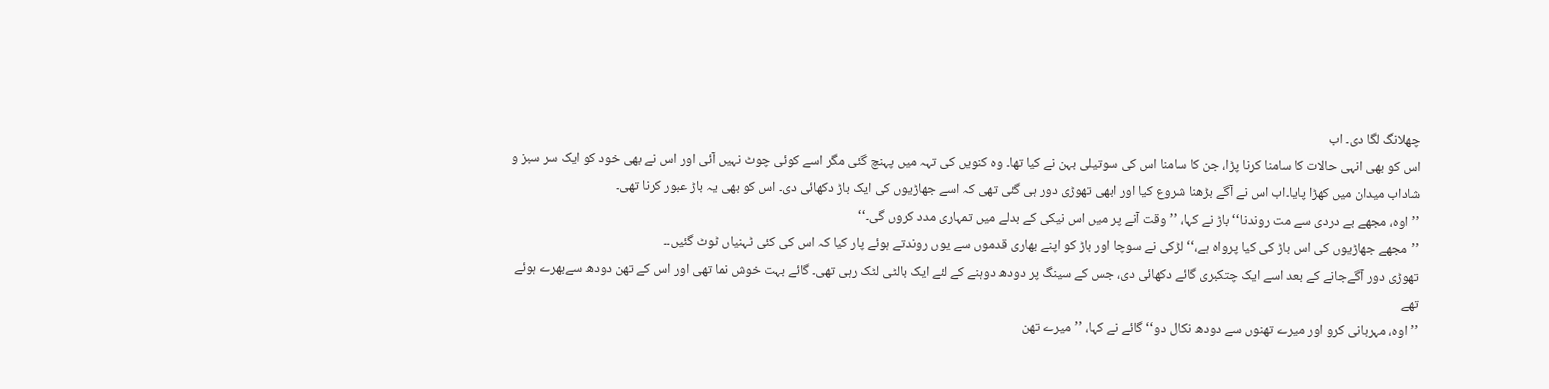چھلانگ لگا دی۔ اب
اس کو بھی انہی حالات کا سامنا کرنا پڑا، جن کا سامنا اس کی سوتیلی بہن نے کیا تھا۔ وہ کنویں کی تہہ میں پہنچ گئی مگر اسے کوئی چوٹ نہیں آئی اور اس نے بھی خود کو ایک سر سبز و شاداب میدان میں کھڑا پایا۔اب اس نے آگے بڑھنا شروع کیا اور ابھی تھوڑی دور ہی گئی تھی کہ اسے جھاڑیوں کی ایک باڑ دکھائی دی۔ اس کو بھی یہ باڑ عبور کرنا تھی۔
’’اوہ، مجھے بے دردی سے مت روندنا‘‘ باڑ نے کہا، ’’وقت آنے پر میں اس نیکی کے بدلے میں تمہاری مدد کروں گی۔‘‘
’’مجھے جھاڑیوں کی اس باڑ کی کیا پرواہ ہے،‘‘ لڑکی نے سوچا اور باڑ کو اپنے بھاری قدموں سے یوں روندتے ہوئے پار کیا کہ اس کی کئی ٹہنیاں ٹوٹ گئیں۔۔
تھوڑی دور آگےجانے کے بعد اسے ایک چتکبری گائے دکھائی دی، جس کے سینگ پر دودھ دوہنے کے لئے ایک بالٹی لٹک رہی تھی۔ گائے بہت خوش نما تھی اور اس کے تھن دودھ سےبھرے ہوئے تھے
’’اوہ، مہربانی کرو اور میرے تھنوں سے دودھ نکال دو‘‘ گائے نے کہا، ’’میرے تھن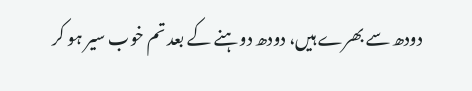دودھ سے بھرے ہیں، دودھ دوہنے کے بعد تم خوب سیر ہو کر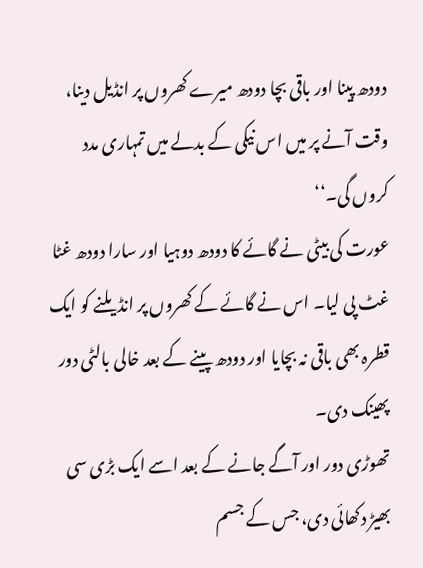دودھ پینا اور باقی بچا دودھ میرے کھروں پر انڈیل دینا، وقت آنے پر میں اس نیکی کے بدلے میں تمہاری مدد کروں گی۔‘‘
عورت کی بیٹی نے گائے کا دودھ دوہیا اور سارا دودھ غٹا غٹ پی لیا۔ اس نے گائے کے کھروں پر انڈیلنے کو ایک قطرہ بھی باقی نہ بچایا اور دودھ پینے کے بعد خالی بالٹی دور پھینک دی۔
تھوڑی دور اور آگے جانے کے بعد اسے ایک بڑی سی بھیڑ دکھائی دی، جس کے جسم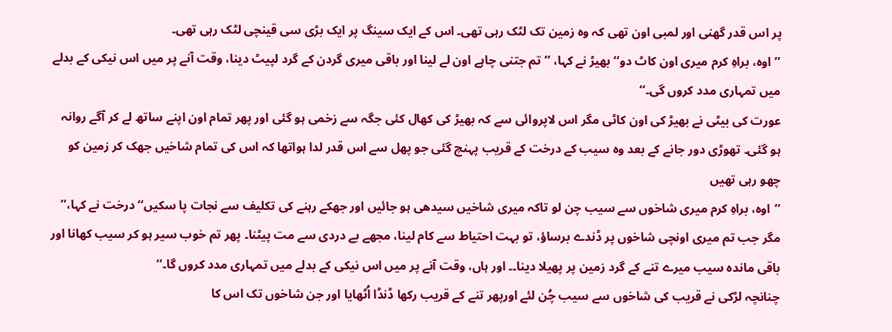پر اس قدر گھنی اور لمبی اون تھی کہ وہ زمین تک لٹک رہی تھی۔ اس کے ایک سینگ پر ایک بڑی سی قینچی لٹک رہی تھی۔
’’اوہ، براہِ کرم میری اون کاٹ دو‘‘ بھیڑ نے کہا، ’’تم جتنی چاہے اون لے لینا اور باقی میری گردن کے گرد لپیٹ دینا، وقت آنے پر میں اس نیکی کے بدلے میں تمہاری مدد کروں گی۔‘‘
عورت کی بیٹی نے بھیڑ کی اون کاٹی مگر اس لاپروائی سے کہ بھیڑ کی کھال کئی جگہ سے زخمی ہو گئی اور پھر تمام اون اپنے ساتھ لے کر آگے روانہ ہو گئی۔ تھوڑی دور جانے کے بعد وہ سیب کے درخت کے قریب پہنچ گئی جو پھل سے اس قدر لدا ہواتھا کہ اس کی تمام شاخیں جھک کر زمین کو چھو رہی تھیں
’’اوہ، براہِ کرم میری شاخوں سے سیب چن لو تاکہ میری شاخیں سیدھی ہو جائیں اور جھکے رہنے کی تکلیف سے نجات پا سکیں‘‘ درخت نے کہا،’’ مگر جب تم میری اونچی شاخوں پر ڈندے برساؤ، تو بہت احتیاط سے کام لینا، مجھے بے دردی سے مت پیٹنا۔ پھر تم خوب سیر ہو کر سیب کھانا اور باقی ماندہ سیب میرے تنے کے گرد زمین پر پھیلا دینا۔۔ اور ہاں، وقت آنے پر میں اس نیکی کے بدلے میں تمہاری مدد کروں گا۔‘‘
چنانچہ لڑکی نے قریب کی شاخوں سے سیب چُن لئے اورپھر تنے کے قریب رکھا ڈنڈا اُٹھایا اور جن شاخوں تک اس کا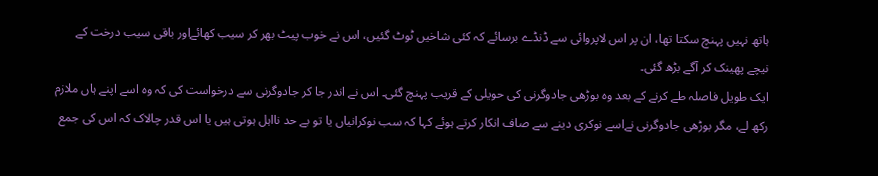ہاتھ نہیں پہنچ سکتا تھا، ان پر اس لاپروائی سے ڈنڈے برسائے کہ کئی شاخیں ٹوٹ گئیں، اس نے خوب پیٹ بھر کر سیب کھائےاور باقی سیب درخت کے نیچے پھینک کر آگے بڑھ گئی۔
ایک طویل فاصلہ طے کرنے کے بعد وہ بوڑھی جادوگرنی کی حویلی کے قریب پہنچ گئی۔ اس نے اندر جا کر جادوگرنی سے درخواست کی کہ وہ اسے اپنے ہاں ملازم رکھ لے، مگر بوڑھی جادوگرنی نےاسے نوکری دینے سے صاف انکار کرتے ہوئے کہا کہ سب نوکرانیاں یا تو بے حد نااہل ہوتی ہیں یا اس قدر چالاک کہ اس کی جمع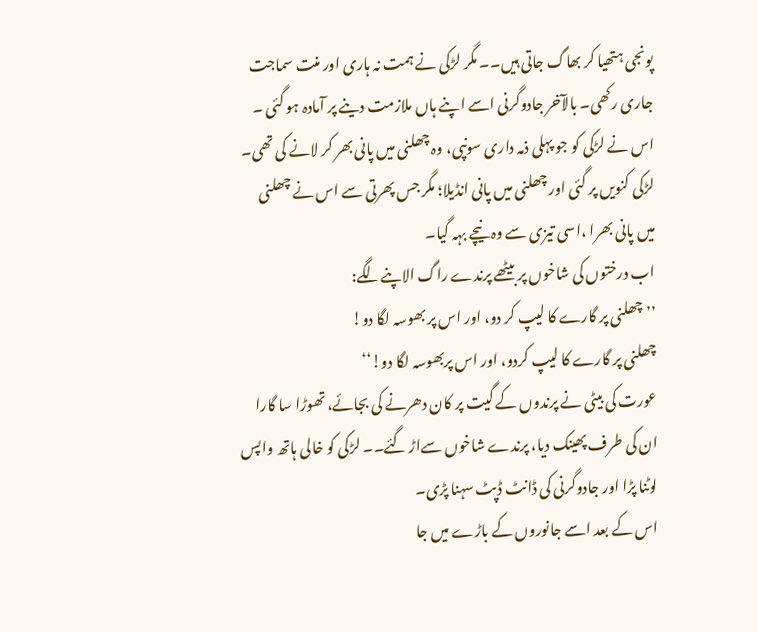پونجی ہتھیا کر بھاگ جاتی ہیں۔۔ مگر لڑکی نے ہمت نہ ہاری اور منت سماجت جاری رکھی۔ بالآخر جادوگرنی اسے اپنے ہاں ملازمت دینے پر آمادہ ہو گئی ۔ اس نے لڑکی کو جو پہلی ذمہ داری سونپی، وہ چھلنی میں پانی بھر کر لانے کی تھی۔ لڑکی کنویں پر گئی اور چھلنی میں پانی انڈیلا؛ مگر جس پھرتی سے اس نے چھلنی میں پانی بھرا ،اسی تیزی سے وہ نیچے بہہ گیا۔
اب درختوں کی شاخوں پر بیٹھے پرندے راگ الاپنےلگے:
’’چھلنی پر گارے کا لیپ کر دو، اور اس پر بھوسہ لگا دو!
چھلنی پر گارے کا لیپ کردو، اور اس پربھوسہ لگا دو!‘‘
عورت کی بیٹی نے پرندوں کے گیت پر کان دھرنے کی بجائے، تھوڑا سا گارا ان کی طرف پھینک دیا، پرندے شاخوں سےاڑ گئے۔۔ لڑکی کو خالی ہاتھ واپس لوٹنا پڑا اور جادوگرنی کی ڈانٹ ڈپٹ سہنا پڑی۔
اس کے بعد اسے جانوروں کے باڑے میں جا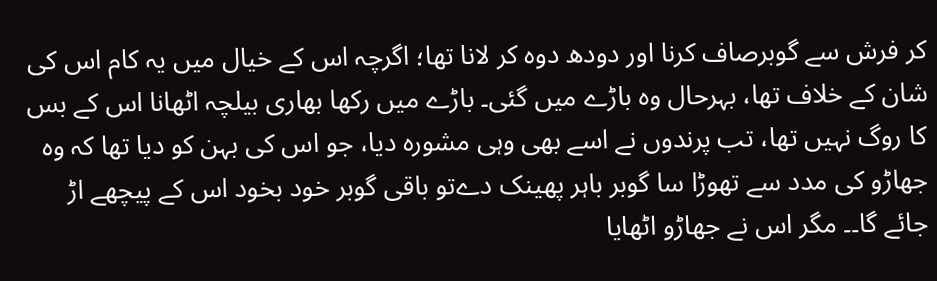کر فرش سے گوبرصاف کرنا اور دودھ دوہ کر لانا تھا؛ اگرچہ اس کے خیال میں یہ کام اس کی شان کے خلاف تھا، بہرحال وہ باڑے میں گئی۔ باڑے میں رکھا بھاری بیلچہ اٹھانا اس کے بس کا روگ نہیں تھا، تب پرندوں نے اسے بھی وہی مشورہ دیا، جو اس کی بہن کو دیا تھا کہ وہ جھاڑو کی مدد سے تھوڑا سا گوبر باہر پھینک دےتو باقی گوبر خود بخود اس کے پیچھے اڑ جائے گا۔۔ مگر اس نے جھاڑو اٹھایا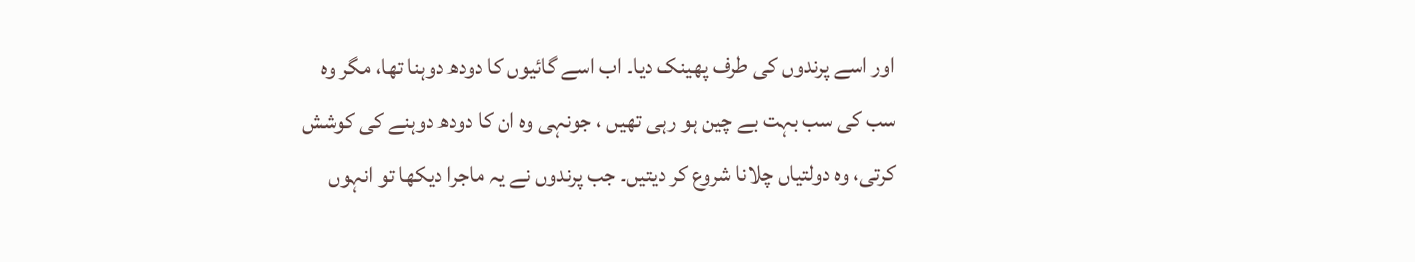اور اسے پرندوں کی طرف پھینک دیا۔ اب اسے گائیوں کا دودھ دوہنا تھا، مگر وہ سب کی سب بہت بے چین ہو رہی تھیں ، جونہی وہ ان کا دودھ دوہنے کی کوشش کرتی، وہ دولتیاں چلانا شروع کر دیتیں۔ جب پرندوں نے یہ ماجرا دیکھا تو انہوں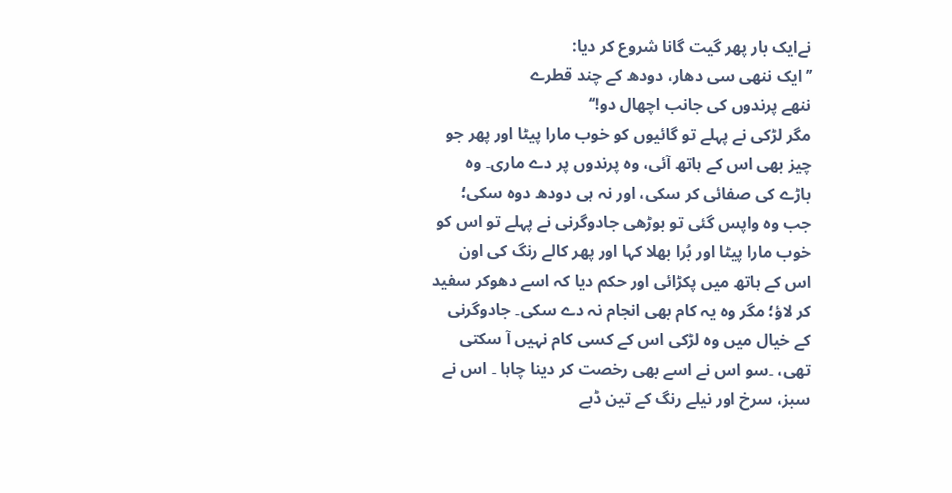نےایک بار پھر گیت گانا شروع کر دیا:
’’ایک ننھی سی دھار، دودھ کے چند قطرے
ننھے پرندوں کی جانب اچھال دو!‘‘
مگر لڑکی نے پہلے تو گائیوں کو خوب مارا پیٹا اور پھر جو چیز بھی اس کے ہاتھ آئی، وہ پرندوں پر دے ماری۔ وہ باڑے کی صفائی کر سکی، اور نہ ہی دودھ دوہ سکی؛ جب وہ واپس گئی تو بوڑھی جادوگرنی نے پہلے تو اس کو خوب مارا پیٹا اور بُرا بھلا کہا اور پھر کالے رنگ کی اون اس کے ہاتھ میں پکڑائی اور حکم دیا کہ اسے دھوکر سفید کر لاؤ؛ مگر وہ یہ کام بھی انجام نہ دے سکی۔ جادوگرنی کے خیال میں وہ لڑکی اس کے کسی کام نہیں آ سکتی تھی، ۔سو اس نے اسے بھی رخصت کر دینا چاہا ۔ اس نے سبز، سرخ اور نیلے رنگ کے تین ڈبے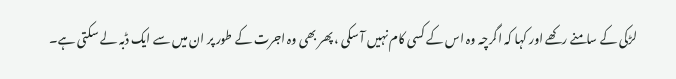لڑکی کے سامنے رکھے اور کہا کہ اگرچہ وہ اس کے کسی کام نہیں آ سکی ، پھر بھی وہ اجرت کے طور پر ان میں سے ایک ڈبہ لے سکتی ہے۔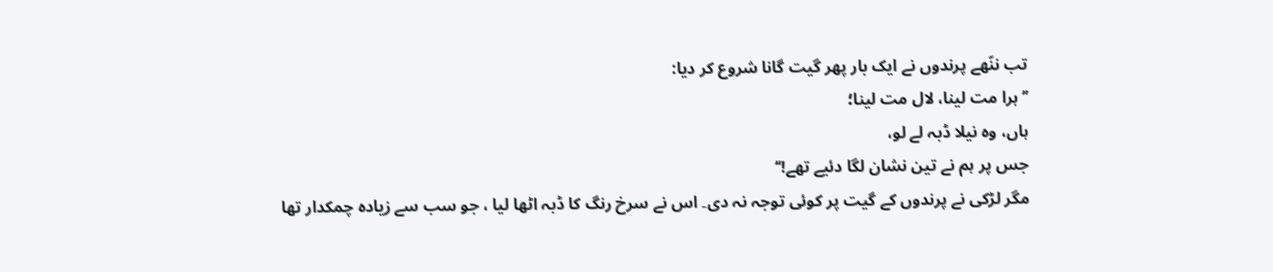تب ننّھے پرندوں نے ایک بار پھر گیت گانا شروع کر دیا:
’’ہرا مت لینا، لال مت لینا؛
ہاں، وہ نیلا ڈبہ لے لو،
جس پر ہم نے تین نشان لگا دئیے تھے!‘‘
مگر لڑکی نے پرندوں کے گیت پر کوئی توجہ نہ دی۔ اس نے سرخ رنگ کا ڈبہ اٹھا لیا ، جو سب سے زیادہ چمکدار تھا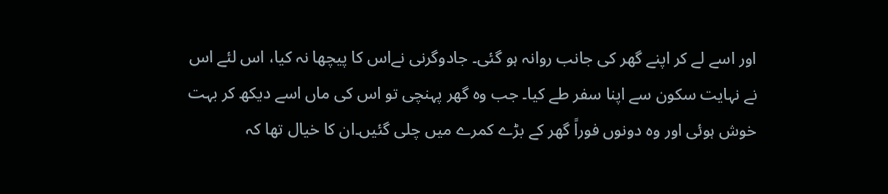اور اسے لے کر اپنے گھر کی جانب روانہ ہو گئی۔ جادوگرنی نےاس کا پیچھا نہ کیا، اس لئے اس نے نہایت سکون سے اپنا سفر طے کیا۔ جب وہ گھر پہنچی تو اس کی ماں اسے دیکھ کر بہت خوش ہوئی اور وہ دونوں فوراً گھر کے بڑے کمرے میں چلی گئیں۔ان کا خیال تھا کہ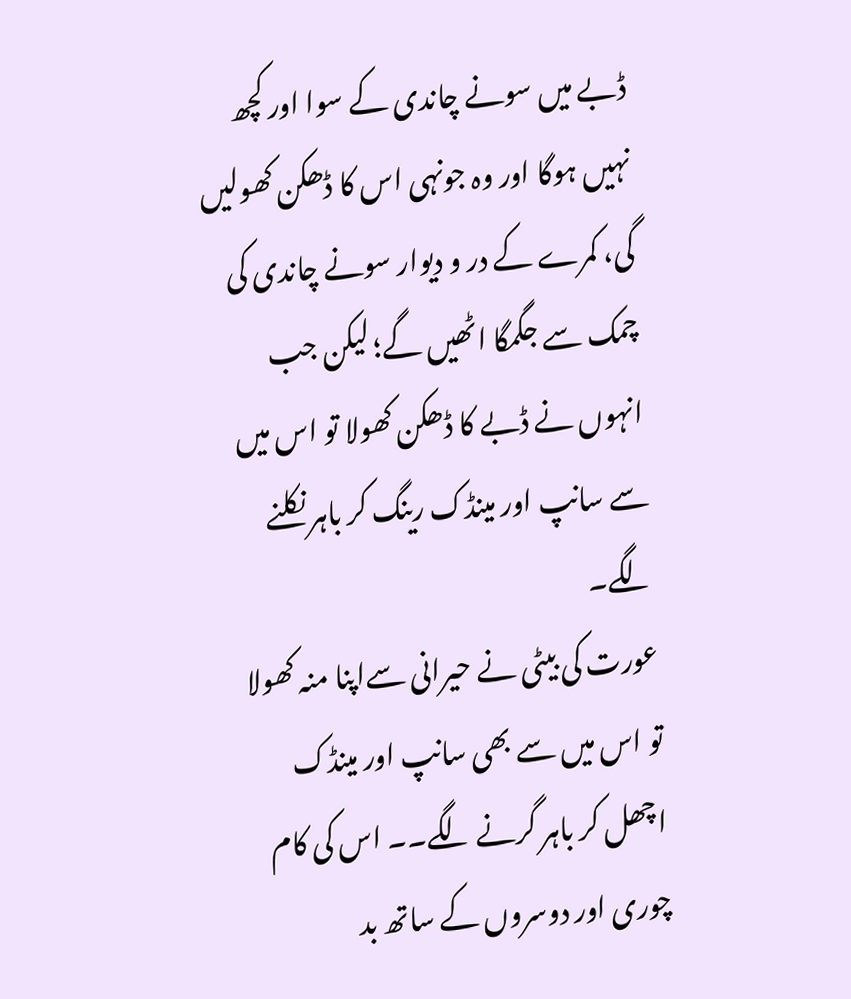ڈبے میں سونے چاندی کے سوا اور کچھ نہیں ہوگا اور وہ جونہی اس کا ڈھکن کھولیں گی، کمرے کے در و دیوار سونے چاندی کی چمک سے جگمگا اٹھیں گے؛ لیکن جب انہوں نے ڈبے کا ڈھکن کھولا تو اس میں سے سانپ اور مینڈک رینگ کر باہر نکلنے لگے۔
عورت کی بیٹی نے حیرانی سےاپنا منہ کھولا تو اس میں سے بھی سانپ اور مینڈک اچھل کر باہر گرنے لگے۔۔ اس کی کام چوری اور دوسروں کے ساتھ بد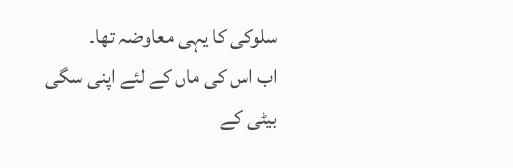سلوکی کا یہی معاوضہ تھا۔
اب اس کی ماں کے لئے اپنی سگی بیٹی کے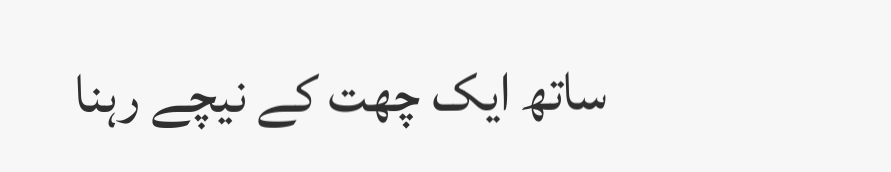ساتھ ایک چھت کے نیچے رہنا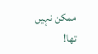ممکن نہیں تھا!